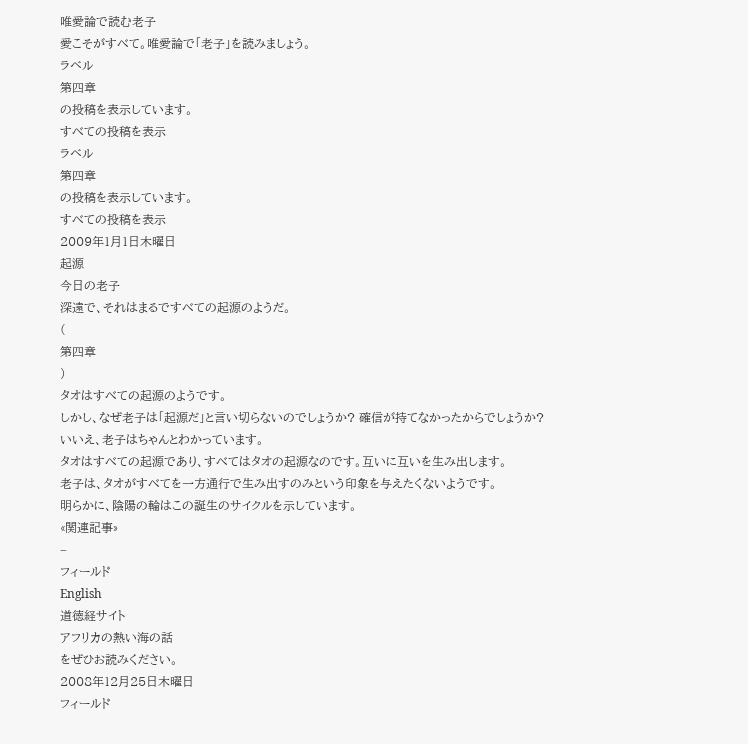唯愛論で読む老子
愛こそがすべて。唯愛論で「老子」を読みましょう。
ラベル
第四章
の投稿を表示しています。
すべての投稿を表示
ラベル
第四章
の投稿を表示しています。
すべての投稿を表示
2009年1月1日木曜日
起源
今日の老子
深遠で、それはまるですべての起源のようだ。
(
第四章
)
タオはすべての起源のようです。
しかし、なぜ老子は「起源だ」と言い切らないのでしょうか? 確信が持てなかったからでしょうか?
いいえ、老子はちゃんとわかっています。
タオはすべての起源であり、すべてはタオの起源なのです。互いに互いを生み出します。
老子は、タオがすべてを一方通行で生み出すのみという印象を与えたくないようです。
明らかに、陰陽の輪はこの誕生のサイクルを示しています。
«関連記事»
–
フィールド
English
道徳経サイト
アフリカの熱い海の話
をぜひお読みください。
2008年12月25日木曜日
フィールド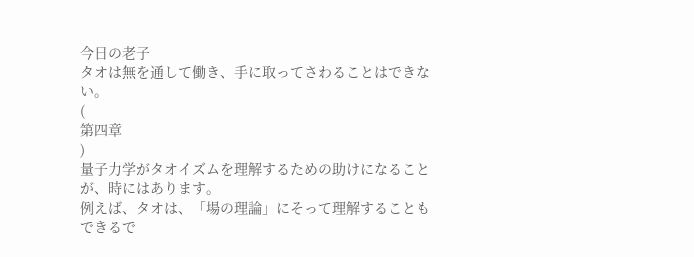今日の老子
タオは無を通して働き、手に取ってさわることはできない。
(
第四章
)
量子力学がタオイズムを理解するための助けになることが、時にはあります。
例えば、タオは、「場の理論」にそって理解することもできるで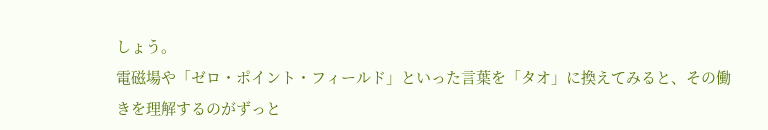しょう。
電磁場や「ゼロ・ポイント・フィールド」といった言葉を「タオ」に換えてみると、その働きを理解するのがずっと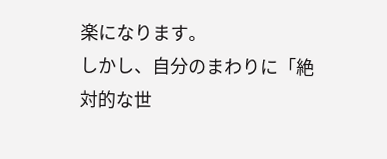楽になります。
しかし、自分のまわりに「絶対的な世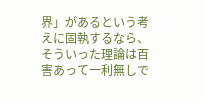界」があるという考えに固執するなら、そういった理論は百害あって一利無しで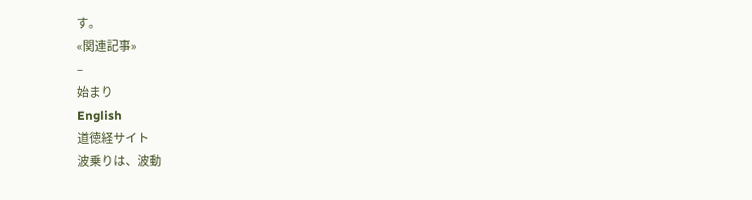す。
«関連記事»
–
始まり
English
道徳経サイト
波乗りは、波動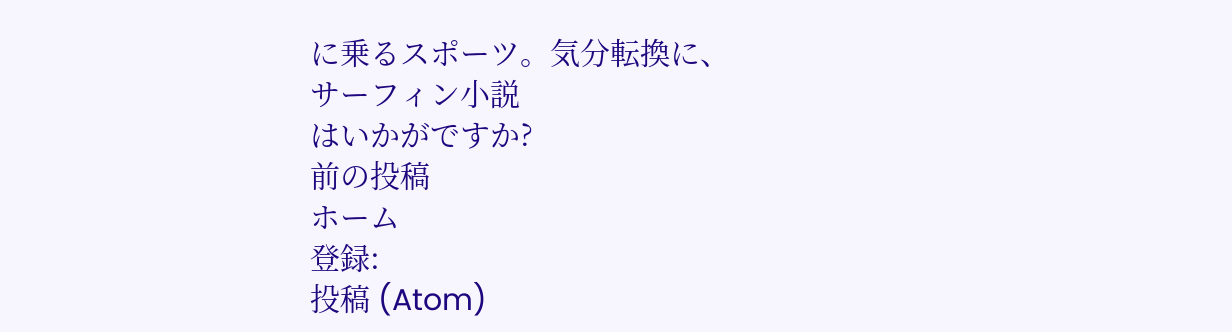に乗るスポーツ。気分転換に、
サーフィン小説
はいかがですか?
前の投稿
ホーム
登録:
投稿 (Atom)